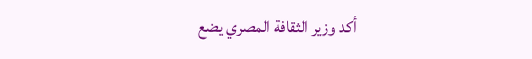أكد وزير الثقافة المصري يضع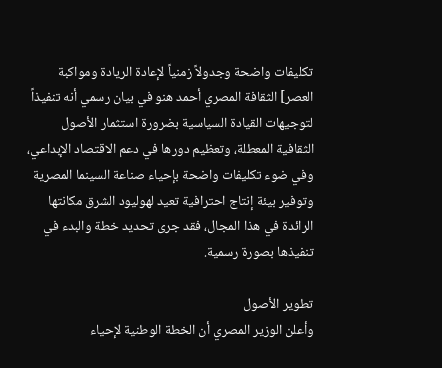تكليفات واضحة وجدولاً زمنياً لإعادة الريادة ومواكبة العصر] الثقافة المصري أحمد هنو في بيان رسمي أنه تنفيذاً لتوجيهات القيادة السياسية بضرورة استثمار الأصول الثقافية المعطلة، وتعظيم دورها في دعم الاقتصاد الإبداعي، وفي ضوء تكليفات واضحة بإحياء صناعة السينما المصرية وتوفير بيئة إنتاج احترافية تعيد لهوليود الشرق مكانتها الرائدة في هذا المجال، فقد جرى تحديد خطة والبدء في تنفيذها بصورة رسمية.

تطوير الأصول
وأعلن الوزير المصري أن الخطة الوطنية لإحياء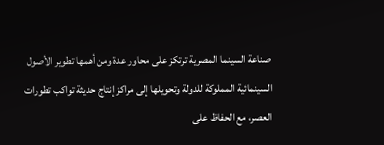صناعة السينما المصرية ترتكز على محاور عدة ومن أهمها تطوير الأصول السينمائية المملوكة للدولة وتحويلها إلى مراكز إنتاج حديثة تواكب تطورات العصر، مع الحفاظ على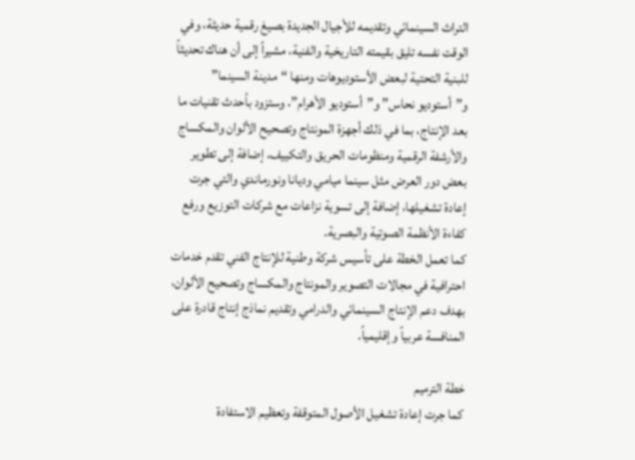التراث السينمائي وتقديمه للأجيال الجديدة بصيغ رقمية حديثة، وفي الوقت نفسه تليق بقيمته التاريخية والفنية، مشيراً إلى أن هناك تحديثاً للبنية التحتية لبعض الأستوديوهات ومنها “مدينة السينما” و”أستوديو نحاس” و”أستوديو الأهرام”، وستزود بأحدث تقنيات ما بعد الإنتاج، بما في ذلك أجهزة المونتاج وتصحيح الألوان والمكساج والأرشفة الرقمية ومنظومات الحريق والتكييف، إضافة إلى تطوير بعض دور العرض مثل سينما ميامي وديانا ونورماندي والتي جرت إعادة تشغيلها، إضافة إلى تسوية نزاعات مع شركات التوزيع ورفع كفاءة الأنظمة الصوتية والبصرية.
كما تعمل الخطة على تأسيس شركة وطنية للإنتاج الفني تقدم خدمات احترافية في مجالات التصوير والمونتاج والمكساج وتصحيح الألوان، بهدف دعم الإنتاج السينمائي والدرامي وتقديم نماذج إنتاج قادرة على المنافسة عربياً وإقليمياً.

خطة الترميم
كما جرت إعادة تشغيل الأصول المتوقفة وتعظيم الاستفادة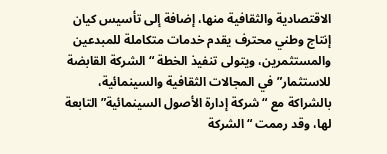الاقتصادية والثقافية منها، إضافة إلى تأسيس كيان إنتاج وطني محترف يقدم خدمات متكاملة للمبدعين والمستثمرين، ويتولى تنفيذ الخطة “الشركة القابضة للاستثمار” في المجالات الثقافية والسينمائية، بالشراكة مع “شركة إدارة الأصول السينمائية” التابعة لها، وقد رممت “الشركة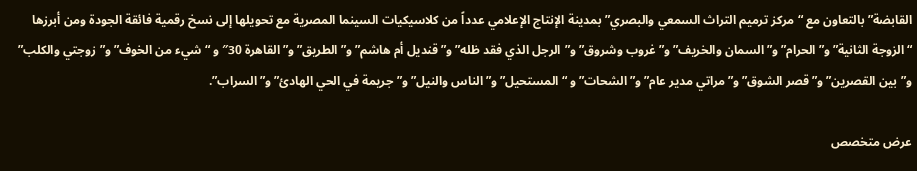القابضة” بالتعاون مع “مركز ترميم التراث السمعي والبصري” بمدينة الإنتاج الإعلامي عدداً من كلاسيكيات السينما المصرية مع تحويلها إلى نسخ رقمية فائقة الجودة ومن أبرزها “الزوجة الثانية” و”الحرام” و”السمان والخريف” و”غروب وشروق” و”الرجل الذي فقد ظله” و”قنديل أم هاشم” و”الطريق” و”القاهرة 30″ و “شيء من الخوف” و”زوجتي والكلب” و”بين القصرين” و”قصر الشوق” و”مراتي مدير عام” و”الشحات” و “المستحيل” و”الناس والنيل” و”جريمة في الحي الهادئ” و”السراب”.

عرض متخصص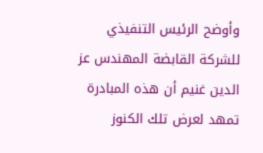وأوضح الرئيس التنفيذي للشركة القابضة المهندس عز الدين غنيم أن هذه المبادرة تمهد لعرض تلك الكنوز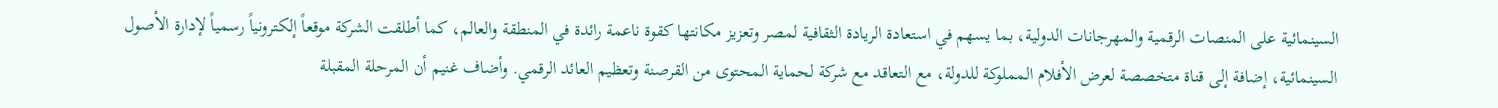السينمائية على المنصات الرقمية والمهرجانات الدولية، بما يسهم في استعادة الريادة الثقافية لمصر وتعزيز مكانتها كقوة ناعمة رائدة في المنطقة والعالم، كما أطلقت الشركة موقعاً إلكترونياً رسمياً لإدارة الأصول السينمائية، إضافة إلى قناة متخصصة لعرض الأفلام المملوكة للدولة، مع التعاقد مع شركة لحماية المحتوى من القرصنة وتعظيم العائد الرقمي. وأضاف غنيم أن المرحلة المقبلة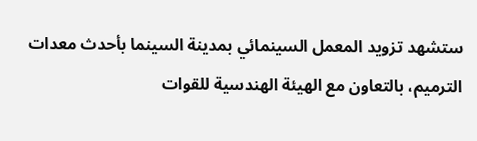ستشهد تزويد المعمل السينمائي بمدينة السينما بأحدث معدات الترميم، بالتعاون مع الهيئة الهندسية للقوات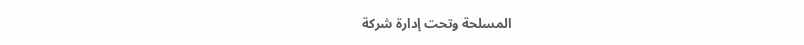المسلحة وتحت إدارة شركة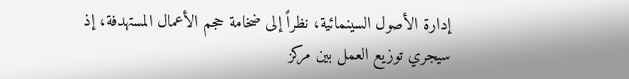إدارة الأصول السينمائية، نظراً إلى ضخامة حجم الأعمال المستهدفة، إذ سيجري توزيع العمل بين مركز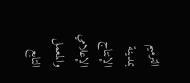الترميم بمدينة الإنتاج الإعلامي والمعمل التابع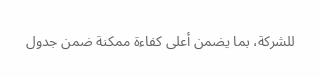للشركة، بما يضمن أعلى كفاءة ممكنة ضمن جدول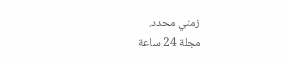زمني محدد.
مجلة 24 ساعة